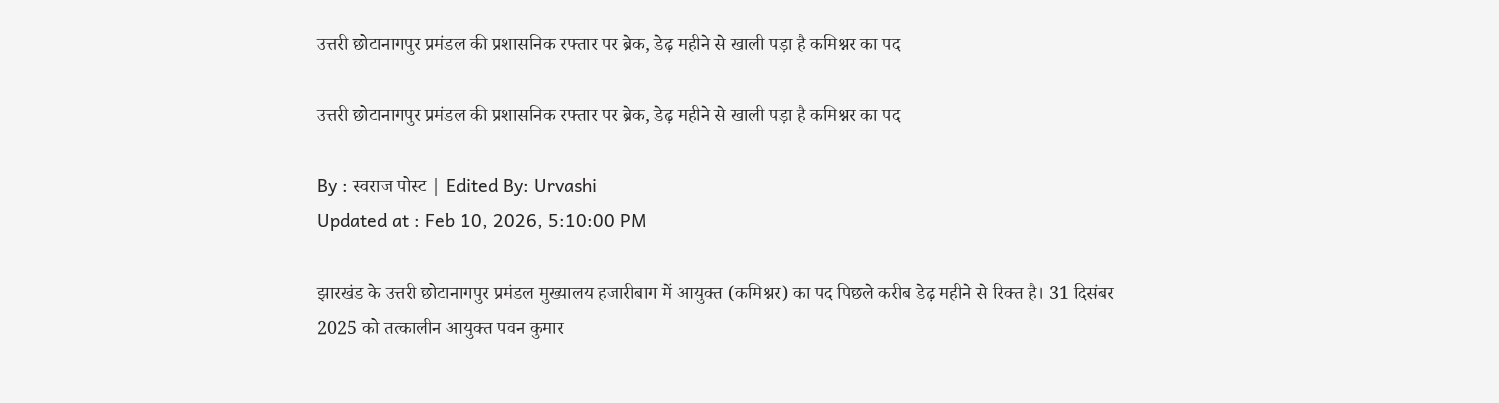उत्तरी छोटानागपुर प्रमंडल की प्रशासनिक रफ्तार पर ब्रेक, डेढ़ महीने से खाली पड़ा है कमिश्नर का पद

उत्तरी छोटानागपुर प्रमंडल की प्रशासनिक रफ्तार पर ब्रेक, डेढ़ महीने से खाली पड़ा है कमिश्नर का पद

By : स्वराज पोस्ट | Edited By: Urvashi
Updated at : Feb 10, 2026, 5:10:00 PM

झारखंड के उत्तरी छोटानागपुर प्रमंडल मुख्यालय हजारीबाग में आयुक्त (कमिश्नर) का पद पिछले करीब डेढ़ महीने से रिक्त है। 31 दिसंबर 2025 को तत्कालीन आयुक्त पवन कुमार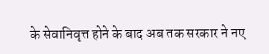के सेवानिवृत्त होने के बाद अब तक सरकार ने नए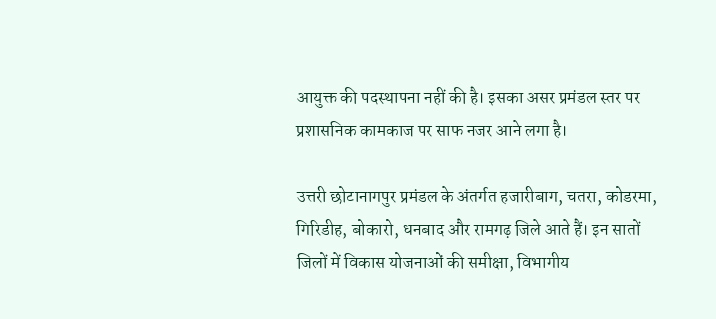आयुक्त की पदस्थापना नहीं की है। इसका असर प्रमंडल स्तर पर प्रशासनिक कामकाज पर साफ नजर आने लगा है।

उत्तरी छोटानागपुर प्रमंडल के अंतर्गत हजारीबाग, चतरा, कोडरमा, गिरिडीह, बोकारो, धनबाद और रामगढ़ जिले आते हैं। इन सातों जिलों में विकास योजनाओं की समीक्षा, विभागीय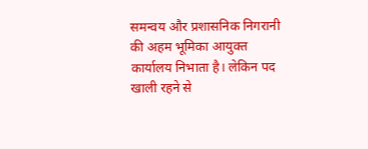समन्वय और प्रशासनिक निगरानी की अहम भूमिका आयुक्त कार्यालय निभाता है। लेकिन पद खाली रहने से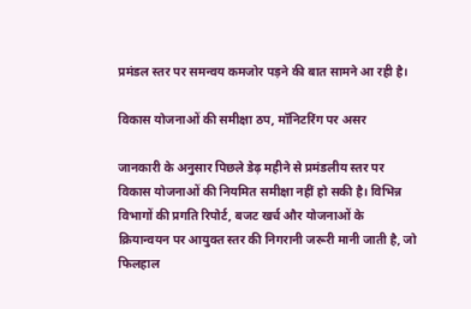प्रमंडल स्तर पर समन्वय कमजोर पड़ने की बात सामने आ रही है।

विकास योजनाओं की समीक्षा ठप, मॉनिटरिंग पर असर

जानकारी के अनुसार पिछले डेढ़ महीने से प्रमंडलीय स्तर पर विकास योजनाओं की नियमित समीक्षा नहीं हो सकी है। विभिन्न विभागों की प्रगति रिपोर्ट, बजट खर्च और योजनाओं के क्रियान्वयन पर आयुक्त स्तर की निगरानी जरूरी मानी जाती है, जो फिलहाल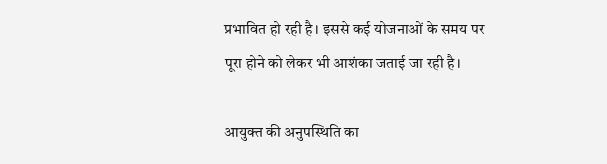प्रभावित हो रही है। इससे कई योजनाओं के समय पर पूरा होने को लेकर भी आशंका जताई जा रही है।

आयुक्त की अनुपस्थिति का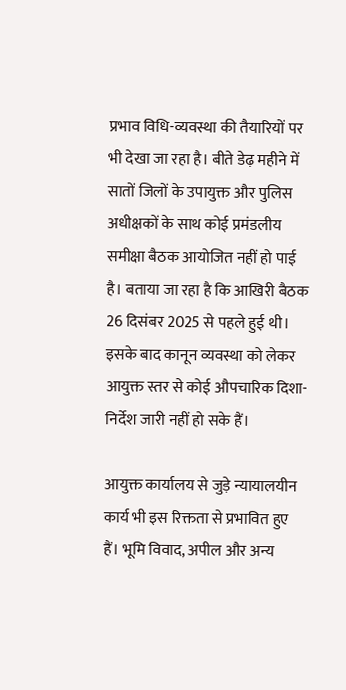प्रभाव विधि-व्यवस्था की तैयारियों पर भी देखा जा रहा है। बीते डेढ़ महीने में सातों जिलों के उपायुक्त और पुलिस अधीक्षकों के साथ कोई प्रमंडलीय समीक्षा बैठक आयोजित नहीं हो पाई है। बताया जा रहा है कि आखिरी बैठक 26 दिसंबर 2025 से पहले हुई थी। इसके बाद कानून व्यवस्था को लेकर आयुक्त स्तर से कोई औपचारिक दिशा-निर्देश जारी नहीं हो सके हैं।

आयुक्त कार्यालय से जुड़े न्यायालयीन कार्य भी इस रिक्तता से प्रभावित हुए हैं। भूमि विवाद, अपील और अन्य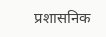प्रशासनिक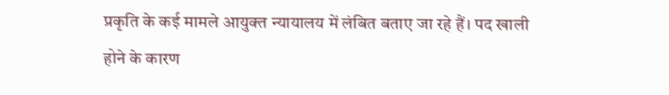प्रकृति के कई मामले आयुक्त न्यायालय में लंबित बताए जा रहे हैं। पद खाली होने के कारण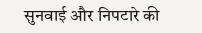सुनवाई और निपटारे की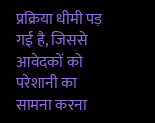प्रक्रिया धीमी पड़ गई है, जिससे आवेदकों को परेशानी का सामना करना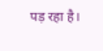पड़ रहा है।